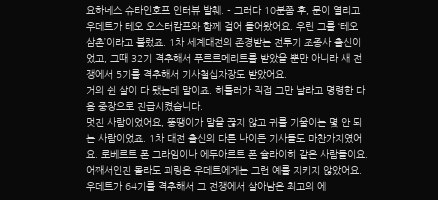요하네스 슈타인호프 인터뷰 발췌. - 그러다 10분쯤 후, 문이 열리고 우데트가 테오 오스터캄프와 함께 걸어 들어왔어요. 우린 그를 ‘테오 삼촌’이라고 불렀죠. 1차 세계대전의 존경받는 전투기 조종사 출신이었고, 그때 32기 격추해서 푸르르메리트를 받았을 뿐만 아니라 새 전쟁에서 5기를 격추해서 기사철십자장도 받았어요.
거의 쉰 살이 다 됐는데 말이죠. 히틀러가 직접 그만 날라고 명령한 다음 중장으로 진급시켰습니다.
멋진 사람이었어요, 뚱땡이가 말을 끊지 않고 귀를 기울이는 몇 안 되는 사람이었죠. 1차 대전 출신의 다른 나이든 기사들도 마찬가지였어요. 로베르트 폰 그라임이나 에두아르트 폰 슐라이히 같은 사람들이요.
어째서인진 몰라도 괴링은 우데트에게는 그런 예를 지키지 않았어요. 우데트가 64기를 격추해서 그 전쟁에서 살아남은 최고의 에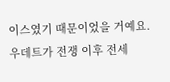이스였기 때문이었을 거예요.
우데트가 전쟁 이후 전세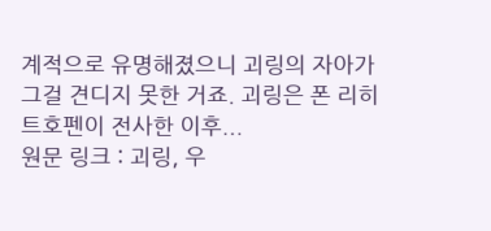계적으로 유명해졌으니 괴링의 자아가 그걸 견디지 못한 거죠. 괴링은 폰 리히트호펜이 전사한 이후...
원문 링크 : 괴링, 우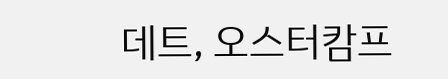데트, 오스터캄프